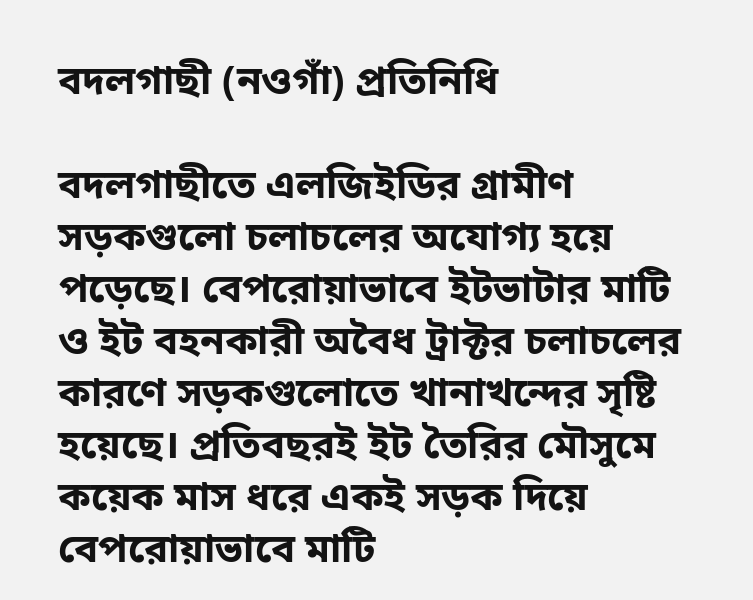বদলগাছী (নওগাঁ) প্রতিনিধি

বদলগাছীতে এলজিইডির গ্রামীণ সড়কগুলো চলাচলের অযোগ্য হয়ে পড়েছে। বেপরোয়াভাবে ইটভাটার মাটি ও ইট বহনকারী অবৈধ ট্রাক্টর চলাচলের কারণে সড়কগুলোতে খানাখন্দের সৃষ্টি হয়েছে। প্রতিবছরই ইট তৈরির মৌসুমে কয়েক মাস ধরে একই সড়ক দিয়ে বেপরোয়াভাবে মাটি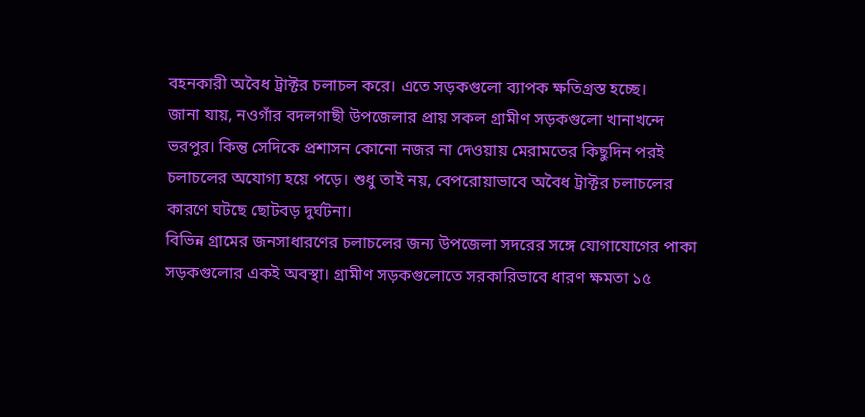বহনকারী অবৈধ ট্রাক্টর চলাচল করে। এতে সড়কগুলো ব্যাপক ক্ষতিগ্রস্ত হচ্ছে।
জানা যায়, নওগাঁর বদলগাছী উপজেলার প্রায় সকল গ্রামীণ সড়কগুলো খানাখন্দে ভরপুর। কিন্তু সেদিকে প্রশাসন কোনো নজর না দেওয়ায় মেরামতের কিছুদিন পরই চলাচলের অযোগ্য হয়ে পড়ে। শুধু তাই নয়, বেপরোয়াভাবে অবৈধ ট্রাক্টর চলাচলের কারণে ঘটছে ছোটবড় দুর্ঘটনা।
বিভিন্ন গ্রামের জনসাধারণের চলাচলের জন্য উপজেলা সদরের সঙ্গে যোগাযোগের পাকা সড়কগুলোর একই অবস্থা। গ্রামীণ সড়কগুলোতে সরকারিভাবে ধারণ ক্ষমতা ১৫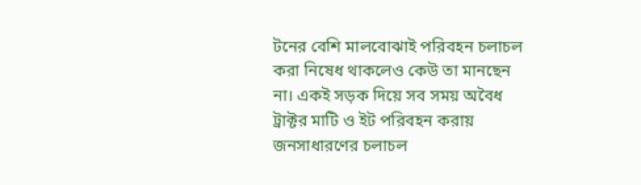টনের বেশি মালবোঝাই পরিবহন চলাচল করা নিষেধ থাকলেও কেউ তা মানছেন না। একই সড়ক দিয়ে সব সময় অবৈধ ট্রাক্টর মাটি ও ইট পরিবহন করায় জনসাধারণের চলাচল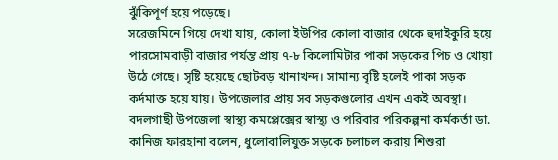ঝুঁকিপূর্ণ হয়ে পড়েছে।
সরেজমিনে গিয়ে দেখা যায়, কোলা ইউপির কোলা বাজার থেকে হুদাইকুরি হয়ে পারসোমবাড়ী বাজার পর্যন্ত প্রায় ৭-৮ কিলোমিটার পাকা সড়কের পিচ ও খোয়া উঠে গেছে। সৃষ্টি হয়েছে ছোটবড় খানাখন্দ। সামান্য বৃষ্টি হলেই পাকা সড়ক কর্দমাক্ত হয়ে যায়। উপজেলার প্রায় সব সড়কগুলোর এখন একই অবস্থা।
বদলগাছী উপজেলা স্বাস্থ্য কমপ্লেক্সের স্বাস্থ্য ও পরিবার পরিকল্পনা কর্মকর্তা ডা. কানিজ ফারহানা বলেন, ধুলোবালিযুক্ত সড়কে চলাচল করায় শিশুরা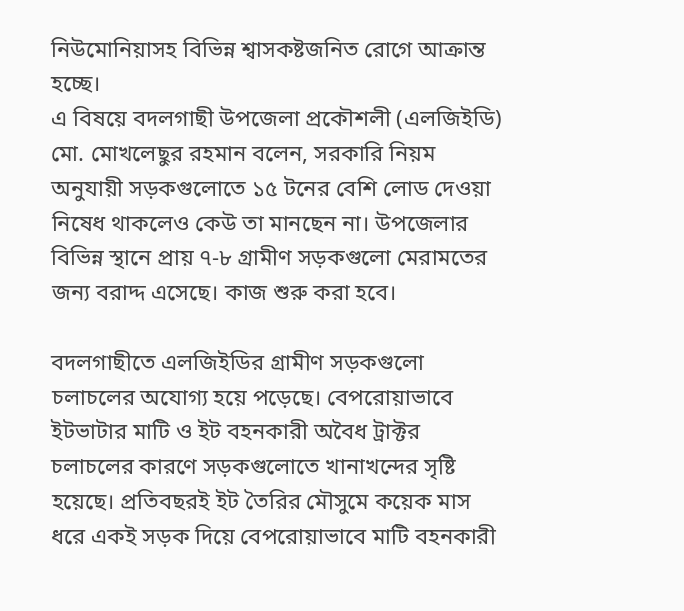নিউমোনিয়াসহ বিভিন্ন শ্বাসকষ্টজনিত রোগে আক্রান্ত হচ্ছে।
এ বিষয়ে বদলগাছী উপজেলা প্রকৌশলী (এলজিইডি) মো. মোখলেছুর রহমান বলেন, সরকারি নিয়ম অনুযায়ী সড়কগুলোতে ১৫ টনের বেশি লোড দেওয়া নিষেধ থাকলেও কেউ তা মানছেন না। উপজেলার বিভিন্ন স্থানে প্রায় ৭-৮ গ্রামীণ সড়কগুলো মেরামতের জন্য বরাদ্দ এসেছে। কাজ শুরু করা হবে।

বদলগাছীতে এলজিইডির গ্রামীণ সড়কগুলো চলাচলের অযোগ্য হয়ে পড়েছে। বেপরোয়াভাবে ইটভাটার মাটি ও ইট বহনকারী অবৈধ ট্রাক্টর চলাচলের কারণে সড়কগুলোতে খানাখন্দের সৃষ্টি হয়েছে। প্রতিবছরই ইট তৈরির মৌসুমে কয়েক মাস ধরে একই সড়ক দিয়ে বেপরোয়াভাবে মাটি বহনকারী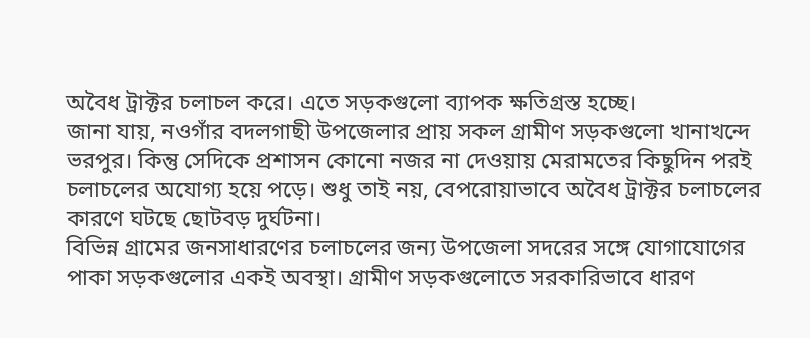অবৈধ ট্রাক্টর চলাচল করে। এতে সড়কগুলো ব্যাপক ক্ষতিগ্রস্ত হচ্ছে।
জানা যায়, নওগাঁর বদলগাছী উপজেলার প্রায় সকল গ্রামীণ সড়কগুলো খানাখন্দে ভরপুর। কিন্তু সেদিকে প্রশাসন কোনো নজর না দেওয়ায় মেরামতের কিছুদিন পরই চলাচলের অযোগ্য হয়ে পড়ে। শুধু তাই নয়, বেপরোয়াভাবে অবৈধ ট্রাক্টর চলাচলের কারণে ঘটছে ছোটবড় দুর্ঘটনা।
বিভিন্ন গ্রামের জনসাধারণের চলাচলের জন্য উপজেলা সদরের সঙ্গে যোগাযোগের পাকা সড়কগুলোর একই অবস্থা। গ্রামীণ সড়কগুলোতে সরকারিভাবে ধারণ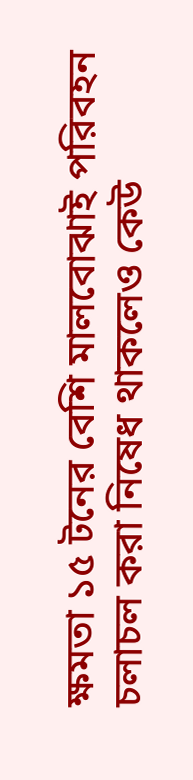ক্ষমতা ১৫ টনের বেশি মালবোঝাই পরিবহন চলাচল করা নিষেধ থাকলেও কেউ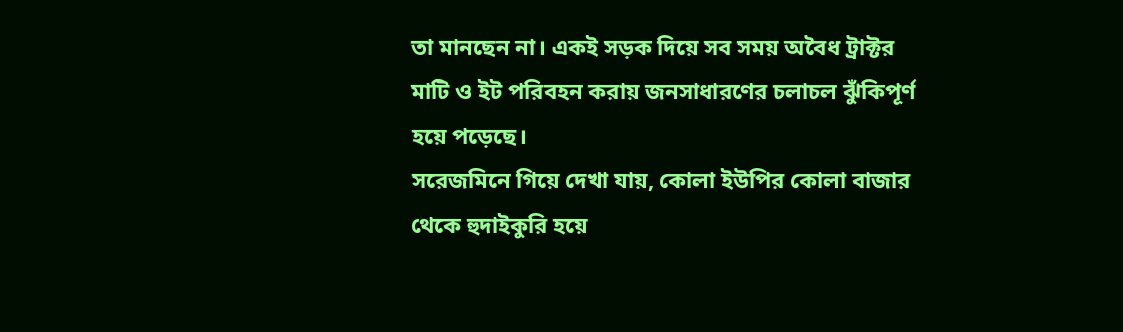তা মানছেন না। একই সড়ক দিয়ে সব সময় অবৈধ ট্রাক্টর মাটি ও ইট পরিবহন করায় জনসাধারণের চলাচল ঝুঁকিপূর্ণ হয়ে পড়েছে।
সরেজমিনে গিয়ে দেখা যায়, কোলা ইউপির কোলা বাজার থেকে হুদাইকুরি হয়ে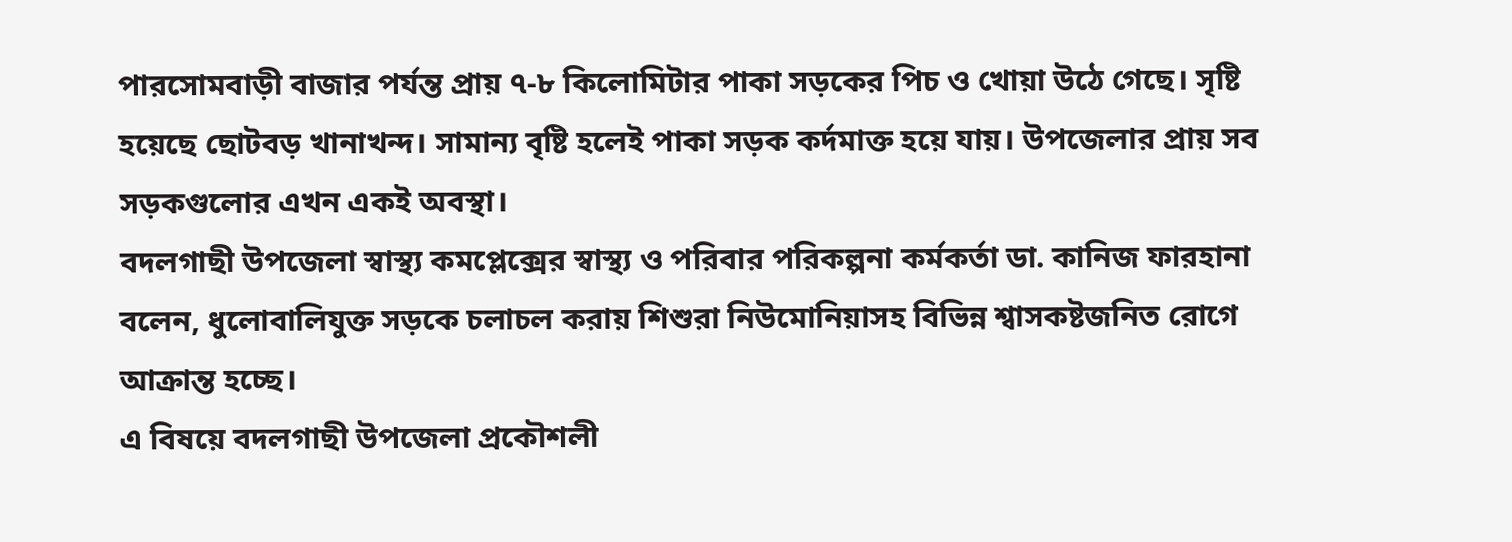পারসোমবাড়ী বাজার পর্যন্ত প্রায় ৭-৮ কিলোমিটার পাকা সড়কের পিচ ও খোয়া উঠে গেছে। সৃষ্টি হয়েছে ছোটবড় খানাখন্দ। সামান্য বৃষ্টি হলেই পাকা সড়ক কর্দমাক্ত হয়ে যায়। উপজেলার প্রায় সব সড়কগুলোর এখন একই অবস্থা।
বদলগাছী উপজেলা স্বাস্থ্য কমপ্লেক্সের স্বাস্থ্য ও পরিবার পরিকল্পনা কর্মকর্তা ডা. কানিজ ফারহানা বলেন, ধুলোবালিযুক্ত সড়কে চলাচল করায় শিশুরা নিউমোনিয়াসহ বিভিন্ন শ্বাসকষ্টজনিত রোগে আক্রান্ত হচ্ছে।
এ বিষয়ে বদলগাছী উপজেলা প্রকৌশলী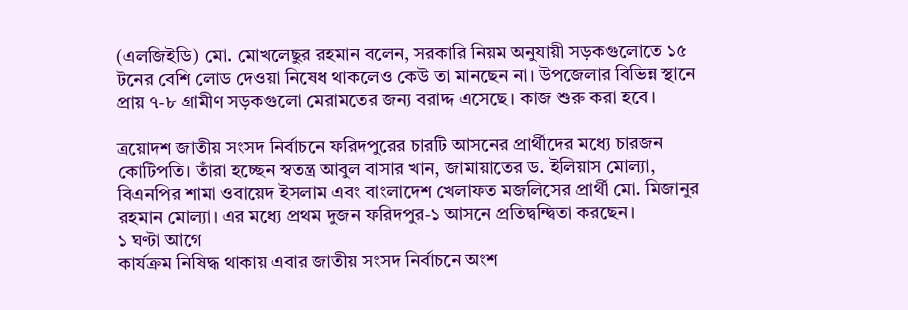(এলজিইডি) মো. মোখলেছুর রহমান বলেন, সরকারি নিয়ম অনুযায়ী সড়কগুলোতে ১৫ টনের বেশি লোড দেওয়া নিষেধ থাকলেও কেউ তা মানছেন না। উপজেলার বিভিন্ন স্থানে প্রায় ৭-৮ গ্রামীণ সড়কগুলো মেরামতের জন্য বরাদ্দ এসেছে। কাজ শুরু করা হবে।

ত্রয়োদশ জাতীয় সংসদ নির্বাচনে ফরিদপুরের চারটি আসনের প্রার্থীদের মধ্যে চারজন কোটিপতি। তাঁরা হচ্ছেন স্বতন্ত্র আবুল বাসার খান, জামায়াতের ড. ইলিয়াস মোল্যা, বিএনপির শামা ওবায়েদ ইসলাম এবং বাংলাদেশ খেলাফত মজলিসের প্রার্থী মো. মিজানুর রহমান মোল্যা। এর মধ্যে প্রথম দুজন ফরিদপুর-১ আসনে প্রতিদ্বন্দ্বিতা করছেন।
১ ঘণ্টা আগে
কার্যক্রম নিষিদ্ধ থাকায় এবার জাতীয় সংসদ নির্বাচনে অংশ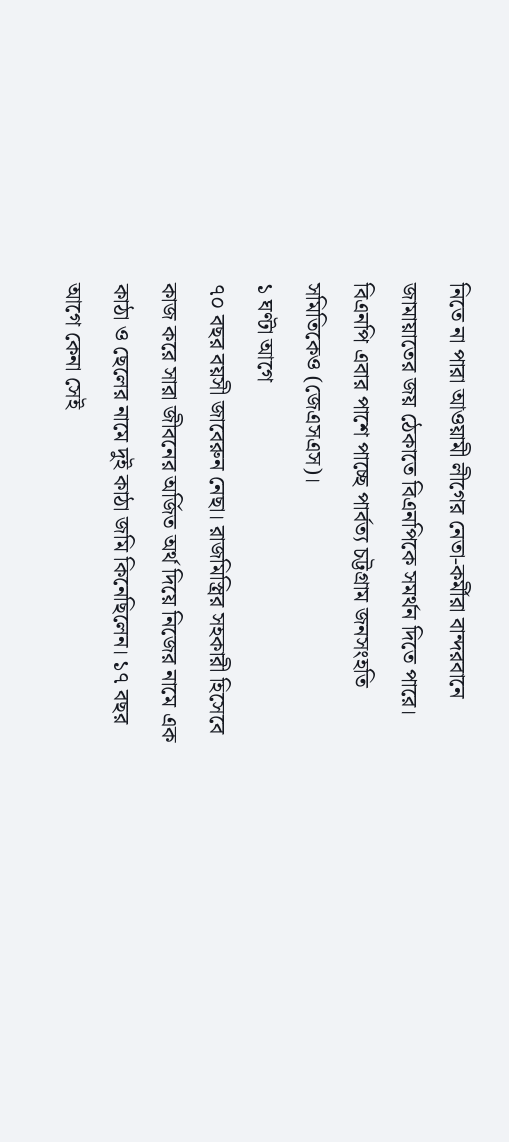নিতে না পারা আওয়ামী লীগের নেতা-কর্মীরা বান্দরবানে জামায়াতের জয় ঠেকাতে বিএনপিকে সমর্থন দিতে পারে। বিএনপি এবার পাশে পাচ্ছে পার্বত্য চট্টগ্রাম জনসংহতি সমিতিকেও (জেএসএস)।
১ ঘণ্টা আগে
৭০ বছর বয়সী জাবেরুন নেছা। রাজমিস্ত্রির সহকারী হিসেবে কাজ করে সারা জীবনের অর্জিত অর্থ দিয়ে নিজের নামে এক কাঠা ও ছেলের নামে দুই কাঠা জমি কিনেছিলেন। ১৭ বছর আগে কেনা সেই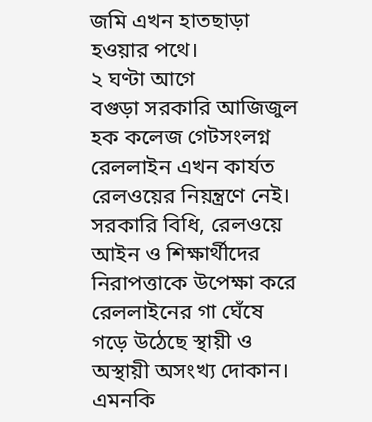জমি এখন হাতছাড়া হওয়ার পথে।
২ ঘণ্টা আগে
বগুড়া সরকারি আজিজুল হক কলেজ গেটসংলগ্ন রেললাইন এখন কার্যত রেলওয়ের নিয়ন্ত্রণে নেই। সরকারি বিধি, রেলওয়ে আইন ও শিক্ষার্থীদের নিরাপত্তাকে উপেক্ষা করে রেললাইনের গা ঘেঁষে গড়ে উঠেছে স্থায়ী ও অস্থায়ী অসংখ্য দোকান। এমনকি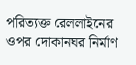পরিত্যক্ত রেললাইনের ওপর দোকানঘর নির্মাণ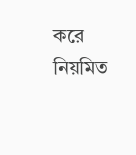করে নিয়মিত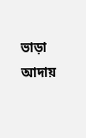ভাড়া আদায়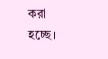করা হচ্ছে।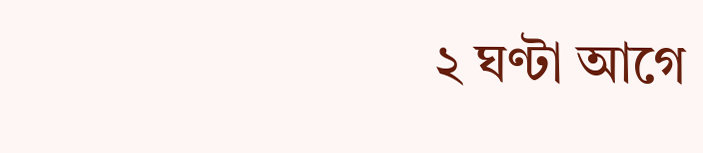২ ঘণ্টা আগে